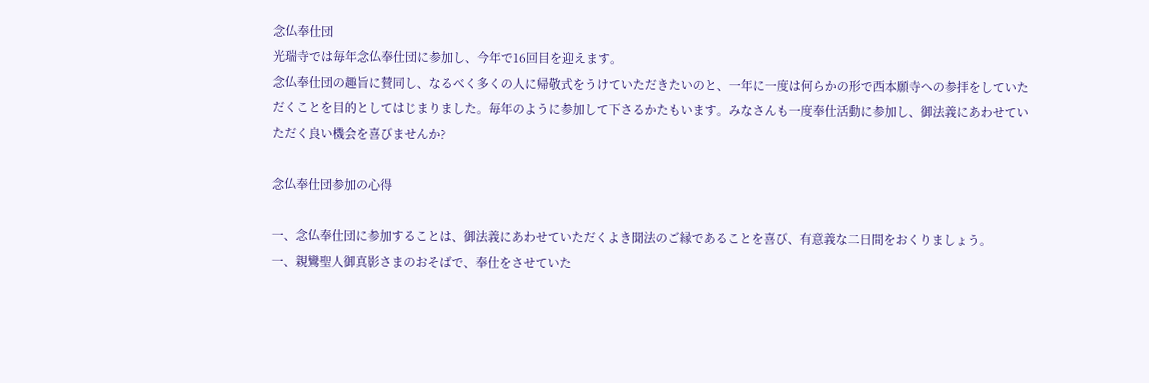念仏奉仕団
光瑞寺では毎年念仏奉仕団に参加し、今年で16回目を迎えます。
念仏奉仕団の趣旨に賛同し、なるべく多くの人に帰敬式をうけていただきたいのと、一年に一度は何らかの形で西本願寺への参拝をしていただくことを目的としてはじまりました。毎年のように参加して下さるかたもいます。みなさんも一度奉仕活動に参加し、御法義にあわせていただく良い機会を喜びませんか?

念仏奉仕団参加の心得

一、念仏奉仕団に参加することは、御法義にあわせていただくよき聞法のご縁であることを喜び、有意義な二日間をおくりましょう。
一、親鸞聖人御真影さまのおそばで、奉仕をさせていた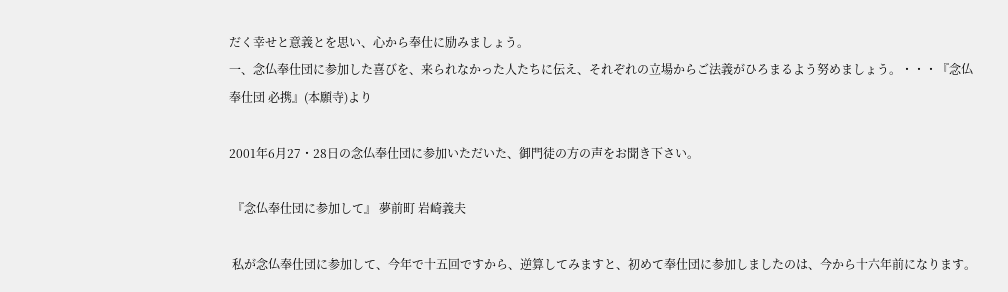だく幸せと意義とを思い、心から奉仕に励みましょう。
一、念仏奉仕団に参加した喜びを、来られなかった人たちに伝え、それぞれの立場からご法義がひろまるよう努めましょう。・・・『念仏奉仕団 必携』(本願寺)より

2001年6月27・28日の念仏奉仕団に参加いただいた、御門徒の方の声をお聞き下さい。

 『念仏奉仕団に参加して』 夢前町 岩崎義夫

 私が念仏奉仕団に参加して、今年で十五回ですから、逆算してみますと、初めて奉仕団に参加しましたのは、今から十六年前になります。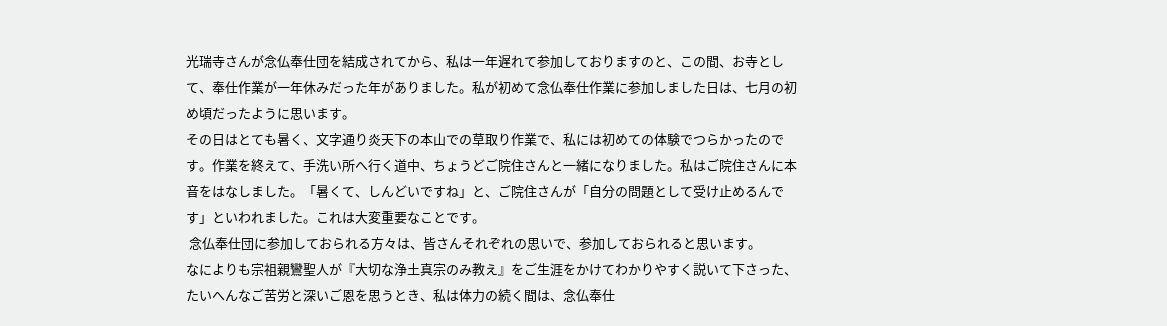光瑞寺さんが念仏奉仕団を結成されてから、私は一年遅れて参加しておりますのと、この間、お寺として、奉仕作業が一年休みだった年がありました。私が初めて念仏奉仕作業に参加しました日は、七月の初め頃だったように思います。
その日はとても暑く、文字通り炎天下の本山での草取り作業で、私には初めての体験でつらかったのです。作業を終えて、手洗い所へ行く道中、ちょうどご院住さんと一緒になりました。私はご院住さんに本音をはなしました。「暑くて、しんどいですね」と、ご院住さんが「自分の問題として受け止めるんです」といわれました。これは大変重要なことです。
 念仏奉仕団に参加しておられる方々は、皆さんそれぞれの思いで、参加しておられると思います。
なによりも宗祖親鸞聖人が『大切な浄土真宗のみ教え』をご生涯をかけてわかりやすく説いて下さった、たいへんなご苦労と深いご恩を思うとき、私は体力の続く間は、念仏奉仕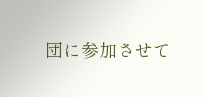団に参加させて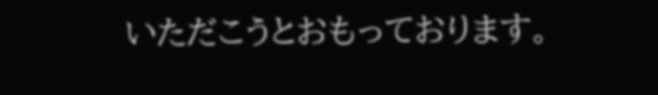いただこうとおもっております。